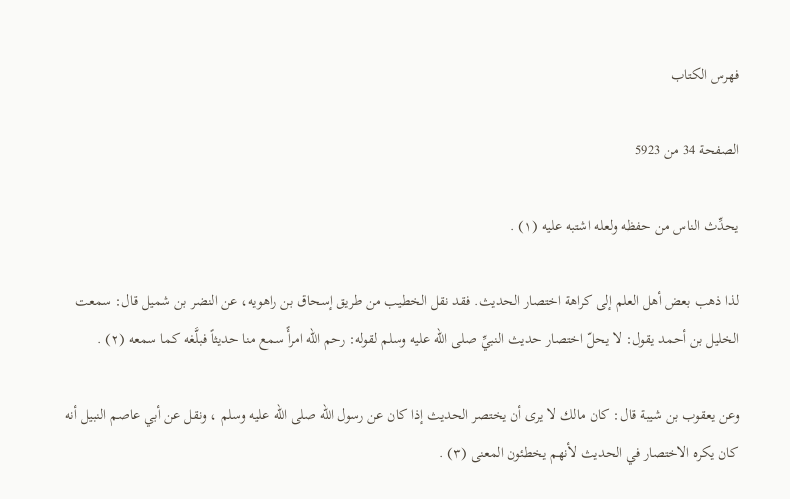فهرس الكتاب

الصفحة 34 من 5923

يحدِّث الناس من حفظه ولعله اشتبه عليه (١) .

لذا ذهب بعض أهل العلم إلى كراهة اختصار الحديث. فقد نقل الخطيب من طريق إسحاق بن راهويه، عن النضر بن شميل قال: سمعت الخليل بن أحمد يقول: لا يحلّ اختصار حديث النبيِّ صلى الله عليه وسلم لقوله: رحم الله امرأً سمع منا حديثاً فبلَّغه كما سمعه (٢) .

وعن يعقوب بن شيبة قال: كان مالك لا يرى أن يختصر الحديث إذا كان عن رسول الله صلى الله عليه وسلم ، ونقل عن أبي عاصم النبيل أنه كان يكره الاختصار في الحديث لأنهم يخطئون المعنى (٣) .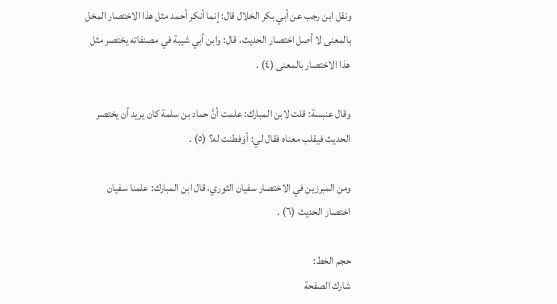ونقل ابن رجب عن أبي بكر الخلال قال: إنما أنكر أحمد مثل هذا الاختصار المخل بالمعنى لا أصل اختصار الحديث، قال: وابن أبي شيبة في مصنفاته يختصر مثل هذا الاختصار بالمعنى (٤) .

وقال عنبسة: قلت لابن المبارك: علمت أنَّ حماد بن سلمة كان يريد أن يختصر الحديث فيقلب معناه فقال لي: أوَفطنت له؟ (٥) .

ومن المبرزين في الاختصار سفيان الثوري، قال ابن المبارك: علمنا سفيان اختصار الحديث (٦) .

حجم الخط:
شارك الصفحة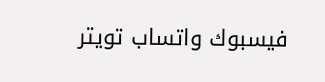فيسبوك واتساب تويتر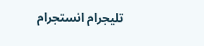تليجرام انستجرام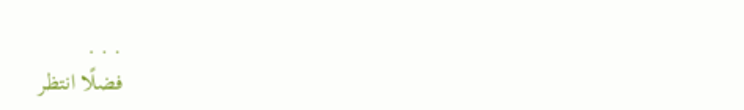. . .
فضلًا انتظر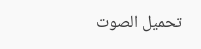تحميل الصوت